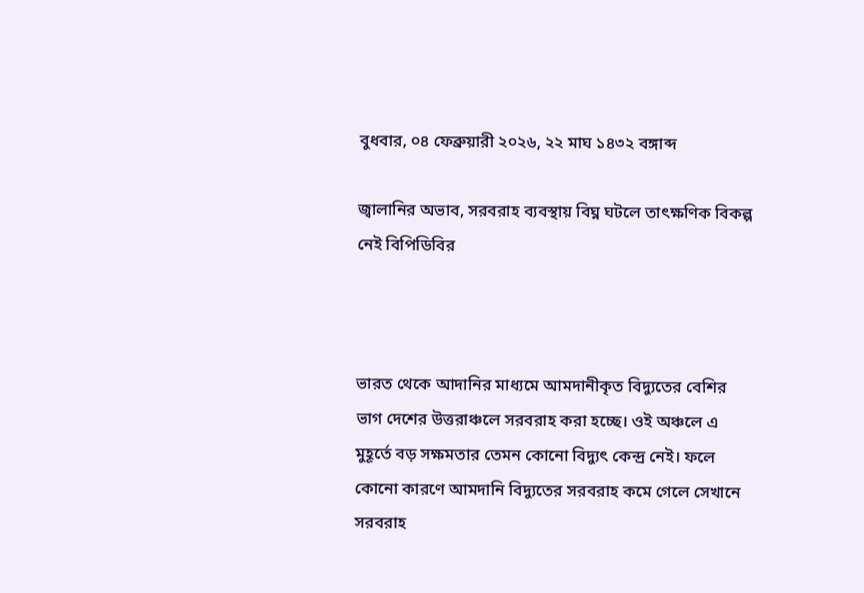বুধবার, ০৪ ফেব্রুয়ারী ২০২৬, ২২ মাঘ ১৪৩২ বঙ্গাব্দ

জ্বালানির অভাব, সরবরাহ ব্যবস্থায় বিঘ্ন ঘটলে তাৎক্ষণিক বিকল্প নেই বিপিডিবির



ভারত থেকে আদানির মাধ্যমে আমদানীকৃত বিদ্যুতের বেশির ভাগ দেশের উত্তরাঞ্চলে সরবরাহ করা হচ্ছে। ওই অঞ্চলে এ মুহূর্তে বড় সক্ষমতার তেমন কোনো বিদ্যুৎ কেন্দ্র নেই। ফলে কোনো কারণে আমদানি বিদ্যুতের সরবরাহ কমে গেলে সেখানে সরবরাহ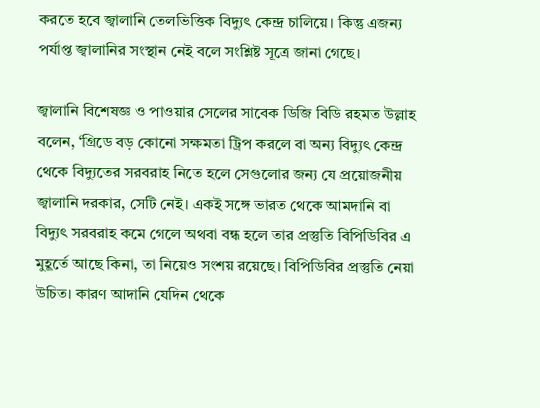করতে হবে জ্বালানি তেলভিত্তিক বিদ্যুৎ কেন্দ্র চালিয়ে। কিন্তু এজন্য পর্যাপ্ত জ্বালানির সংস্থান নেই বলে সংশ্লিষ্ট সূত্রে জানা গেছে।

জ্বালানি বিশেষজ্ঞ ও পাওয়ার সেলের সাবেক ডিজি বিডি রহমত উল্লাহ বলেন, ‘গ্রিডে বড় কোনো সক্ষমতা ট্রিপ করলে বা অন্য বিদ্যুৎ কেন্দ্র থেকে বিদ্যুতের সরবরাহ নিতে হলে সেগুলোর জন্য যে প্রয়োজনীয় জ্বালানি দরকার, সেটি নেই। একই সঙ্গে ভারত থেকে আমদানি বা বিদ্যুৎ সরবরাহ কমে গেলে অথবা বন্ধ হলে তার প্রস্তুতি বিপিডিবির এ মুহূর্তে আছে কিনা, তা নিয়েও সংশয় রয়েছে। বিপিডিবির প্রস্তুতি নেয়া উচিত। কারণ আদানি যেদিন থেকে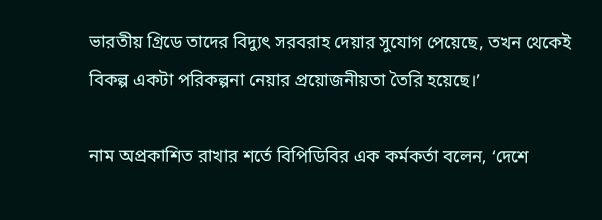ভারতীয় গ্রিডে তাদের বিদ্যুৎ সরবরাহ দেয়ার সুযোগ পেয়েছে, তখন থেকেই বিকল্প একটা পরিকল্পনা নেয়ার প্রয়োজনীয়তা তৈরি হয়েছে।’

নাম অপ্রকাশিত রাখার শর্তে বিপিডিবির এক কর্মকর্তা বলেন, ‘দেশে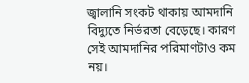জ্বালানি সংকট থাকায় আমদানি বিদ্যুতে নির্ভরতা বেড়েছে। কারণ সেই আমদানির পরিমাণটাও কম নয়।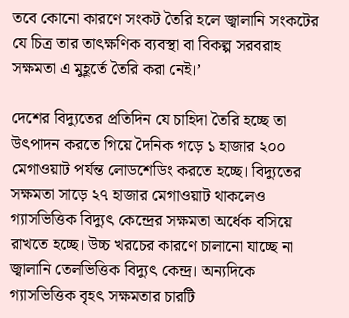তবে কোনো কারণে সংকট তৈরি হলে জ্বালানি সংকটের যে চিত্র তার তাৎক্ষণিক ব্যবস্থা বা বিকল্প সরবরাহ সক্ষমতা এ মুহূর্তে তৈরি করা নেই।’

দেশের বিদ্যুতের প্রতিদিন যে চাহিদা তৈরি হচ্ছে তা উৎপাদন করতে গিয়ে দৈনিক গড়ে ১ হাজার ২০০ মেগাওয়াট পর্যন্ত লোডশেডিং করতে হচ্ছে। বিদ্যুতের সক্ষমতা সাড়ে ২৭ হাজার মেগাওয়াট থাকলেও গ্যাসভিত্তিক বিদ্যুৎ কেন্দ্রের সক্ষমতা অর্ধেক বসিয়ে রাখতে হচ্ছে। উচ্চ খরচের কারণে চালানো যাচ্ছে না জ্বালানি তেলভিত্তিক বিদ্যুৎ কেন্দ্র। অন্যদিকে গ্যাসভিত্তিক বৃহৎ সক্ষমতার চারটি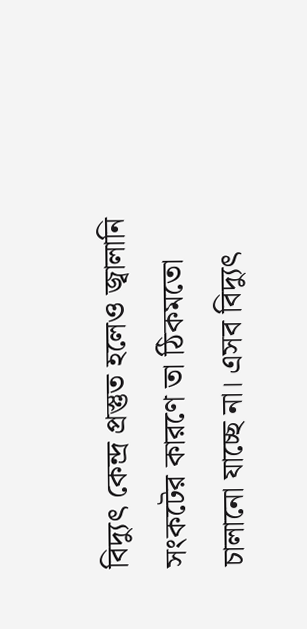বিদ্যুৎ কেন্দ্র প্রস্তুত হলেও জ্বালানি সংকটের কারণে তা ঠিকমতো চালানো যাচ্ছে না। এসব বিদ্যুৎ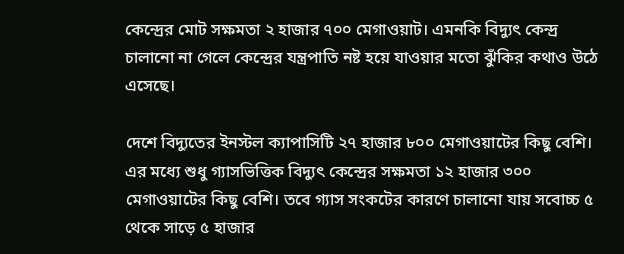কেন্দ্রের মোট সক্ষমতা ২ হাজার ৭০০ মেগাওয়াট। এমনকি বিদ্যুৎ কেন্দ্র চালানো না গেলে কেন্দ্রের যন্ত্রপাতি নষ্ট হয়ে যাওয়ার মতো ঝুঁকির কথাও উঠে এসেছে।

দেশে বিদ্যুতের ইনস্টল ক্যাপাসিটি ২৭ হাজার ৮০০ মেগাওয়াটের কিছু বেশি। এর মধ্যে শুধু গ্যাসভিত্তিক বিদ্যুৎ কেন্দ্রের সক্ষমতা ১২ হাজার ৩০০ মেগাওয়াটের কিছু বেশি। তবে গ্যাস সংকটের কারণে চালানো যায় সবোচ্চ ৫ থেকে সাড়ে ৫ হাজার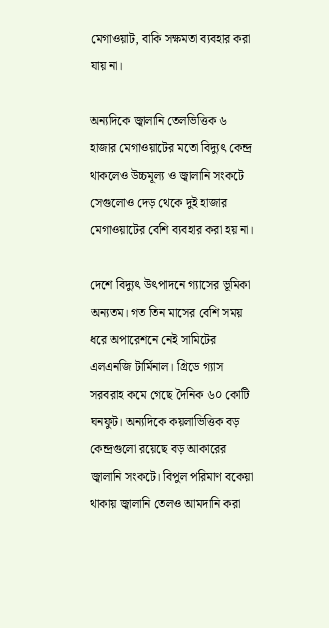মেগাওয়াট, বাকি সক্ষমতা ব্যবহার করা যায় না।

অন্যদিকে জ্বালানি তেলভিত্তিক ৬ হাজার মেগাওয়াটের মতো বিদ্যুৎ কেন্দ্র থাকলেও উচ্চমূল্য ও জ্বালানি সংকটে সেগুলোও দেড় থেকে দুই হাজার মেগাওয়াটের বেশি ব্যবহার করা হয় না।

দেশে বিদ্যুৎ উৎপাদনে গ্যাসের ভূমিকা অন্যতম। গত তিন মাসের বেশি সময় ধরে অপারেশনে নেই সামিটের এলএনজি টার্মিনাল। গ্রিডে গ্যাস সরবরাহ কমে গেছে দৈনিক ৬০ কোটি ঘনফুট। অন্যদিকে কয়লাভিত্তিক বড় কেন্দ্রগুলো রয়েছে বড় আকারের জ্বালানি সংকটে। বিপুল পরিমাণ বকেয়া থাকায় জ্বালানি তেলও আমদানি করা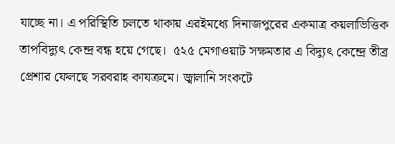যাচ্ছে না। এ পরিস্থিতি চলতে থাকায় এরইমধ্যে দিনাজপুরের একমাত্র কয়লাভিত্তিক তাপবিদ্যুৎ কেন্দ্র বন্ধ হয়ে গেছে।  ৫২৫ মেগাওয়াট সক্ষমতার এ বিদ্যুৎ কেন্দ্রে তীব্র প্রেশার ফেলছে সরবরাহ কাযক্রমে। জ্বালানি সংকটে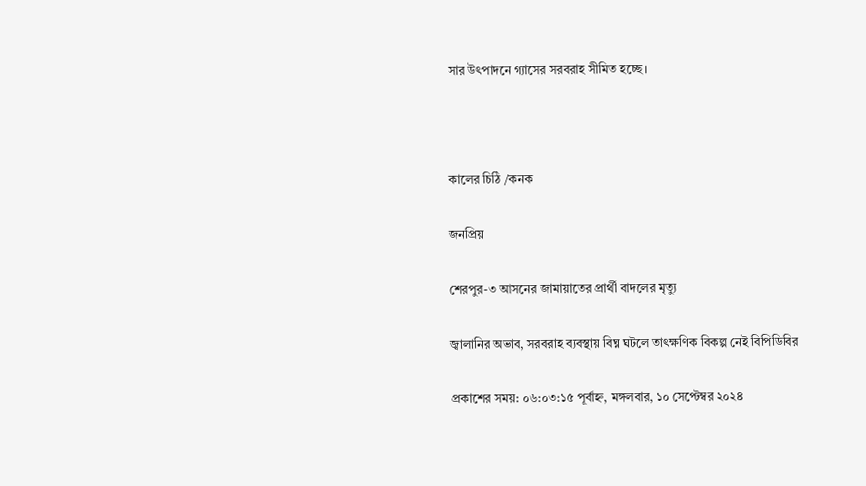সার উৎপাদনে গ্যাসের সরবরাহ সীমিত হচ্ছে।



কালের চিঠি /কনক

জনপ্রিয়

শেরপুর-৩ আসনের জামায়াতের প্রার্থী বাদলের মৃত্যু

জ্বালানির অভাব, সরবরাহ ব্যবস্থায় বিঘ্ন ঘটলে তাৎক্ষণিক বিকল্প নেই বিপিডিবির

প্রকাশের সময়: ০৬:০৩:১৫ পূর্বাহ্ন, মঙ্গলবার, ১০ সেপ্টেম্বর ২০২৪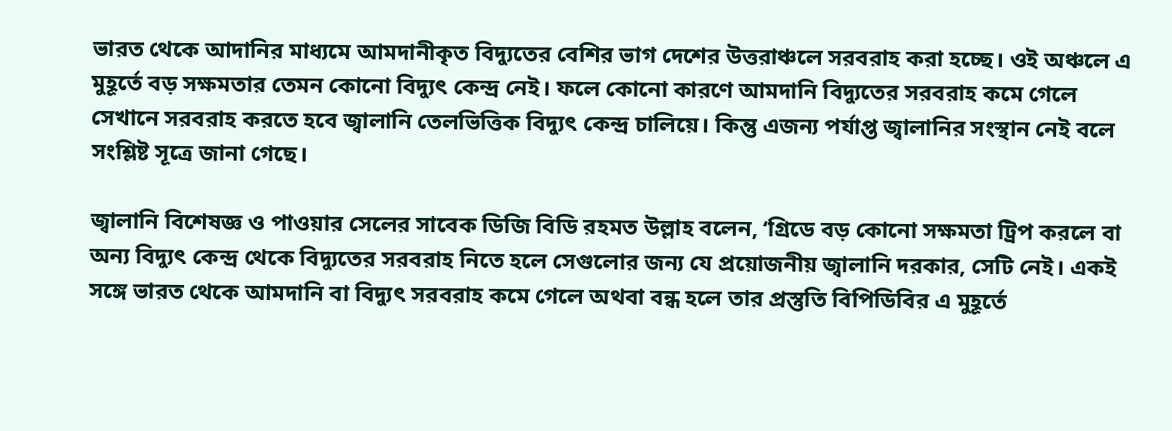ভারত থেকে আদানির মাধ্যমে আমদানীকৃত বিদ্যুতের বেশির ভাগ দেশের উত্তরাঞ্চলে সরবরাহ করা হচ্ছে। ওই অঞ্চলে এ মুহূর্তে বড় সক্ষমতার তেমন কোনো বিদ্যুৎ কেন্দ্র নেই। ফলে কোনো কারণে আমদানি বিদ্যুতের সরবরাহ কমে গেলে সেখানে সরবরাহ করতে হবে জ্বালানি তেলভিত্তিক বিদ্যুৎ কেন্দ্র চালিয়ে। কিন্তু এজন্য পর্যাপ্ত জ্বালানির সংস্থান নেই বলে সংশ্লিষ্ট সূত্রে জানা গেছে।

জ্বালানি বিশেষজ্ঞ ও পাওয়ার সেলের সাবেক ডিজি বিডি রহমত উল্লাহ বলেন, ‘গ্রিডে বড় কোনো সক্ষমতা ট্রিপ করলে বা অন্য বিদ্যুৎ কেন্দ্র থেকে বিদ্যুতের সরবরাহ নিতে হলে সেগুলোর জন্য যে প্রয়োজনীয় জ্বালানি দরকার, সেটি নেই। একই সঙ্গে ভারত থেকে আমদানি বা বিদ্যুৎ সরবরাহ কমে গেলে অথবা বন্ধ হলে তার প্রস্তুতি বিপিডিবির এ মুহূর্তে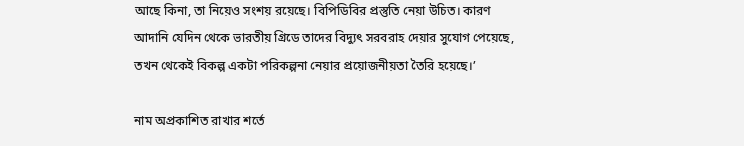আছে কিনা, তা নিয়েও সংশয় রয়েছে। বিপিডিবির প্রস্তুতি নেয়া উচিত। কারণ আদানি যেদিন থেকে ভারতীয় গ্রিডে তাদের বিদ্যুৎ সরবরাহ দেয়ার সুযোগ পেয়েছে, তখন থেকেই বিকল্প একটা পরিকল্পনা নেয়ার প্রয়োজনীয়তা তৈরি হয়েছে।’

নাম অপ্রকাশিত রাখার শর্তে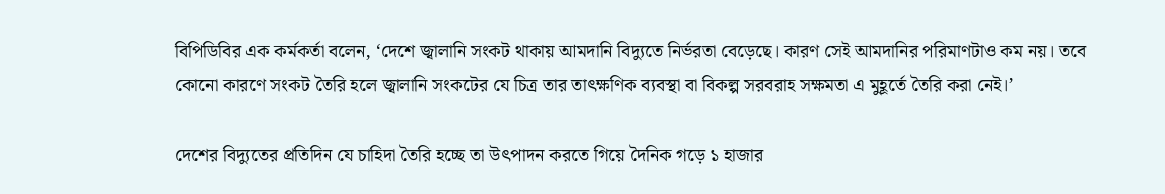বিপিডিবির এক কর্মকর্তা বলেন, ‘দেশে জ্বালানি সংকট থাকায় আমদানি বিদ্যুতে নির্ভরতা বেড়েছে। কারণ সেই আমদানির পরিমাণটাও কম নয়। তবে কোনো কারণে সংকট তৈরি হলে জ্বালানি সংকটের যে চিত্র তার তাৎক্ষণিক ব্যবস্থা বা বিকল্প সরবরাহ সক্ষমতা এ মুহূর্তে তৈরি করা নেই।’

দেশের বিদ্যুতের প্রতিদিন যে চাহিদা তৈরি হচ্ছে তা উৎপাদন করতে গিয়ে দৈনিক গড়ে ১ হাজার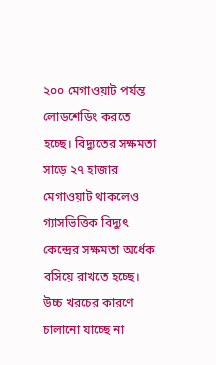২০০ মেগাওয়াট পর্যন্ত লোডশেডিং করতে হচ্ছে। বিদ্যুতের সক্ষমতা সাড়ে ২৭ হাজার মেগাওয়াট থাকলেও গ্যাসভিত্তিক বিদ্যুৎ কেন্দ্রের সক্ষমতা অর্ধেক বসিয়ে রাখতে হচ্ছে। উচ্চ খরচের কারণে চালানো যাচ্ছে না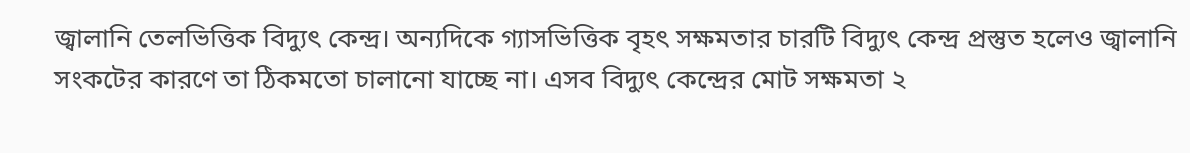জ্বালানি তেলভিত্তিক বিদ্যুৎ কেন্দ্র। অন্যদিকে গ্যাসভিত্তিক বৃহৎ সক্ষমতার চারটি বিদ্যুৎ কেন্দ্র প্রস্তুত হলেও জ্বালানি সংকটের কারণে তা ঠিকমতো চালানো যাচ্ছে না। এসব বিদ্যুৎ কেন্দ্রের মোট সক্ষমতা ২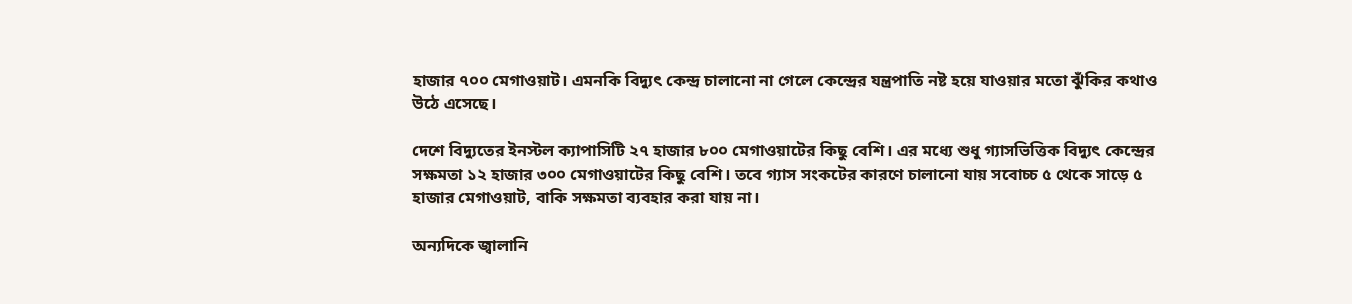হাজার ৭০০ মেগাওয়াট। এমনকি বিদ্যুৎ কেন্দ্র চালানো না গেলে কেন্দ্রের যন্ত্রপাতি নষ্ট হয়ে যাওয়ার মতো ঝুঁকির কথাও উঠে এসেছে।

দেশে বিদ্যুতের ইনস্টল ক্যাপাসিটি ২৭ হাজার ৮০০ মেগাওয়াটের কিছু বেশি। এর মধ্যে শুধু গ্যাসভিত্তিক বিদ্যুৎ কেন্দ্রের সক্ষমতা ১২ হাজার ৩০০ মেগাওয়াটের কিছু বেশি। তবে গ্যাস সংকটের কারণে চালানো যায় সবোচ্চ ৫ থেকে সাড়ে ৫ হাজার মেগাওয়াট, বাকি সক্ষমতা ব্যবহার করা যায় না।

অন্যদিকে জ্বালানি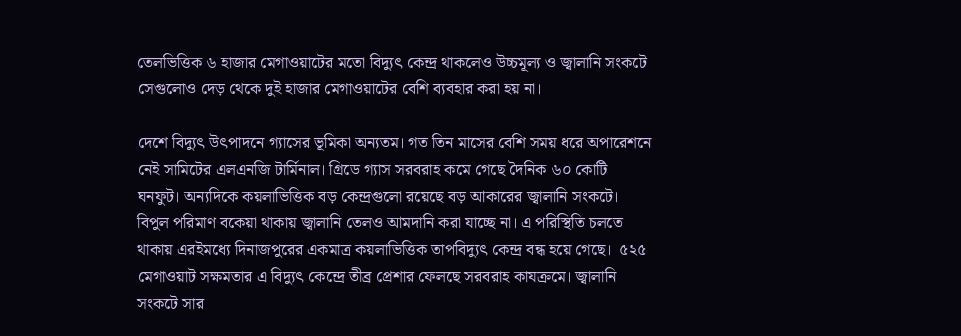তেলভিত্তিক ৬ হাজার মেগাওয়াটের মতো বিদ্যুৎ কেন্দ্র থাকলেও উচ্চমূল্য ও জ্বালানি সংকটে সেগুলোও দেড় থেকে দুই হাজার মেগাওয়াটের বেশি ব্যবহার করা হয় না।

দেশে বিদ্যুৎ উৎপাদনে গ্যাসের ভূমিকা অন্যতম। গত তিন মাসের বেশি সময় ধরে অপারেশনে নেই সামিটের এলএনজি টার্মিনাল। গ্রিডে গ্যাস সরবরাহ কমে গেছে দৈনিক ৬০ কোটি ঘনফুট। অন্যদিকে কয়লাভিত্তিক বড় কেন্দ্রগুলো রয়েছে বড় আকারের জ্বালানি সংকটে। বিপুল পরিমাণ বকেয়া থাকায় জ্বালানি তেলও আমদানি করা যাচ্ছে না। এ পরিস্থিতি চলতে থাকায় এরইমধ্যে দিনাজপুরের একমাত্র কয়লাভিত্তিক তাপবিদ্যুৎ কেন্দ্র বন্ধ হয়ে গেছে।  ৫২৫ মেগাওয়াট সক্ষমতার এ বিদ্যুৎ কেন্দ্রে তীব্র প্রেশার ফেলছে সরবরাহ কাযক্রমে। জ্বালানি সংকটে সার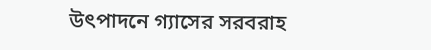উৎপাদনে গ্যাসের সরবরাহ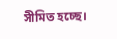সীমিত হচ্ছে।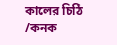কালের চিঠি /কনক